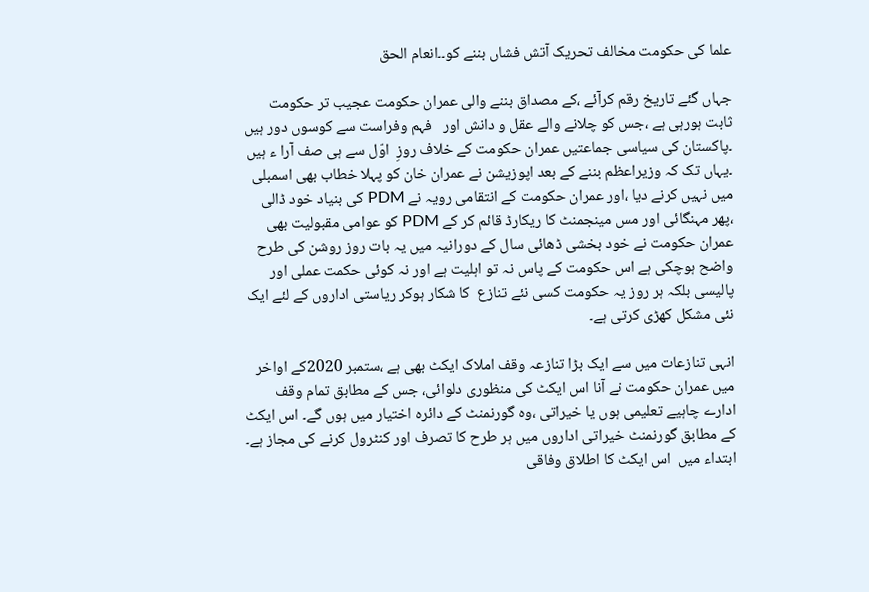علما کی حکومت مخالف تحریک آتش فشاں بننے کو۔۔انعام الحق

جہاں گئے تاریخ رقم کرآئے ،کے مصداق بننے والی عمران حکومت عجیب تر حکومت ثابت ہورہی ہے ،جس کو چلانے والے عقل و دانش اور   فہم وفراست سے کوسوں دور ہیں ۔پاکستان کی سیاسی جماعتیں عمران حکومت کے خلاف روزِ  اوّل سے ہی صف آرا ء ہیں ۔یہاں تک کہ وزیراعظم بننے کے بعد اپوزیشن نے عمران خان کو پہلا خطاب بھی اسمبلی میں نہیں کرنے دیا ،اور عمران حکومت کے انتقامی رویہ نے PDM کی بنیاد خود ڈالی ،پھر مہنگائی اور مس مینجمنٹ کا ریکارڈ قائم کر کے PDM کو عوامی مقبولیت بھی  عمران حکومت نے خود بخشی ڈھائی سال کے دورانیہ میں یہ بات روز روشن کی طرح واضح ہوچکی ہے اس حکومت کے پاس نہ تو اہلیت ہے اور نہ کوئی حکمت عملی اور پالیسی بلکہ ہر روز یہ حکومت کسی نئے تنازع  کا شکار ہوکر ریاستی اداروں کے لئے ایک نئی مشکل کھڑی کرتی ہے۔

انہی تنازعات میں سے ایک بڑا تنازعہ وقف املاک ایکٹ بھی ہے ،ستمبر 2020کے اواخر میں عمران حکومت نے آنا اس ایکٹ کی منظوری دلوائی، جس کے مطابق تمام وقف ادارے چاہیے تعلیمی ہوں یا خیراتی ،وہ گورنمنٹ کے دائرہ اختیار میں ہوں گے۔ اس ایکٹ کے مطابق گورنمنٹ خیراتی اداروں میں ہر طرح کا تصرف اور کنٹرول کرنے کی مجاز ہے۔ ابتداء میں  اس ایکٹ کا اطلاق وفاقی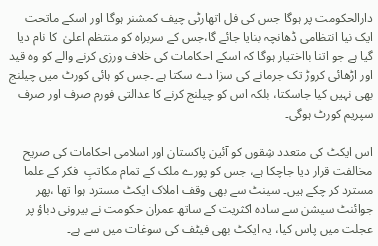دارالحکومت پر ہوگا جس کی فل اتھارٹی چیف کمشنر ہوگا اور اسکے ماتحت ایک نیا انتظامی ڈھانچہ بنایا جائے گا،جس کے سربراہ کو منتظم اعلیٰ  کا نام دیا گیا ہے جو اتنا بااختیار ہوگا کہ اسکے احکامات کی خلاف ورزی کرنے والے کو وہ قید اور اڑھائی کروڑ تک جرمانے کی سزا دے سکتا ہے ۔جس کو ہائی کورٹ میں چیلنج بھی نہیں کیا جاسکتا، بلکہ اس کو چیلنج کرنے کا عدالتی فورم صرف اور صرف سپریم کورٹ ہوگی۔

اس ایکٹ کی متعدد شِقوں کو آئین پاکستان اور اسلامی احکامات کی صریح مخالفت قرار دیا جاچکا ہے، جس کو پورے ملک کے تمام مکاتبِ  فکر کے علما مسترد کر چکے ہیں۔ سینٹ سے بھی وقف املاک ایکٹ مسترد ہوا تھا ،پھر جوائنٹ سیشن سے سادہ اکثریت کے ساتھ عمران حکومت نے بیرونی دباؤ پر عجلت میں پاس کیا، یہ ایکٹ بھی فیٹف کی سوغات میں سے ہے۔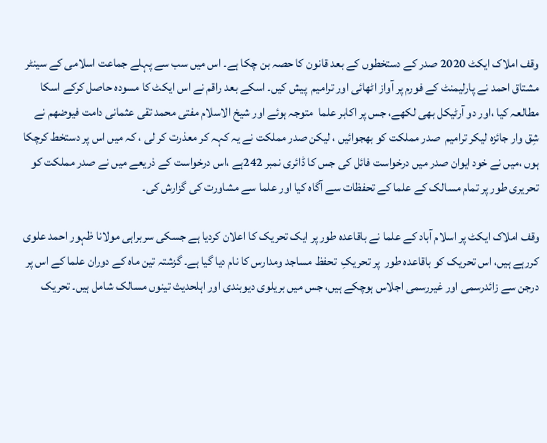وقف املاک ایکٹ 2020 صدر کے دستخطوں کے بعد قانون کا حصہ بن چکا ہے۔ اس میں سب سے پہلے جماعت اسلامی کے سینٹر مشتاق احمد نے پارلیمنٹ کے فورم پر آواز اٹھائی اور ترامیم  پیش کیں۔ اسکے بعد راقم نے اس ایکٹ کا مسودہ حاصل کرکے اسکا مطالعہ کیا ،اور دو آرٹیکل بھی لکھے، جس پر اکابر علما  متوجہ ہوئے اور شیخ الاسلام مفتی محمد تقی عثمانی دامت فیوضھم نے شِق وار جائزہ لیکر ترامیم  صدر مملکت کو بھجوائیں ، لیکن صدر مملکت نے یہ کہہ کر معذرت کر لی ، کہ میں اس پر دستخط کرچکا ہوں ،میں نے خود ایوان صدر میں درخواست فائل کی جس کا ڈائری نمبر 242ہے ،اس درخواست کے ذریعے میں نے صدر مملکت کو تحریری طور پر تمام مسالک کے علما کے تحفظات سے آگاہ کیا اور علما سے مشاورت کی گزارش کی۔

وقف املاک ایکٹ پر اسلام آباد کے علما نے باقاعدہ طور پر ایک تحریک کا اعلان کردیا ہے جسکی سربراہی مولانا ظہور احمد علوی کررہے ہیں، اس تحریک کو باقاعدہ طور  پر تحریکِ  تحفظ مساجد ومدارس کا نام دیا گیا ہے۔ گزشتہ تین ماہ کے دوران علما کے اس پر درجن سے زائدرسمی اور غیررسمی اجلاس ہوچکے ہیں، جس میں بریلوی دیوبندی اور اہلحدیث تینوں مسالک شامل ہیں۔ تحریک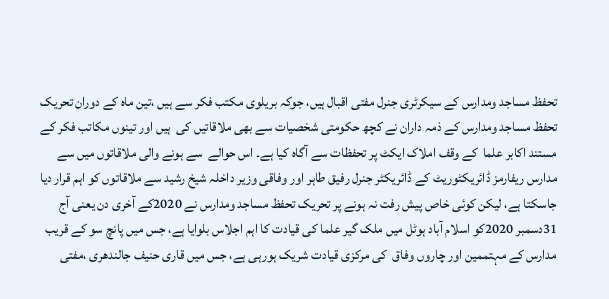تحفظ مساجد ومدارس کے سیکرٹری جنرل مفتی اقبال ہیں، جوکہ بریلوی مکتب فکر سے ہیں ،تین ماہ کے دوران تحریک تحفظ مساجد ومدارس کے ذمہ داران نے کچھ حکومتی شخصیات سے بھی ملاقاتیں کی  ہیں اور تینوں مکاتب فکر کے مستند اکابر علما  کے وقف املاک ایکٹ پر تحفظات سے آگاہ کیا ہے۔ اس حوالے  سے ہونے والی ملاقاتوں میں سے مدارس ریفارمز ڈائریکٹوریٹ کے ڈائریکٹر جنرل رفیق طاہر اور وفاقی وزیر داخلہ شیخ رشید سے ملاقاتوں کو اہم قرار دیا جاسکتا ہے، لیکن کوئی خاص پیش رفت نہ ہونے پر تحریک تحفظ مساجد ومدارس نے 2020کے آخری دن یعنی آج  31دسمبر 2020کو اسلام آباد ہوٹل میں ملک گیر علما کی قیادت کا اہم اجلاس بلوایا ہے، جس میں پانچ سو کے قریب مدارس کے مہتممین اور چاروں وفاق  کی مرکزی قیادت شریک ہورہی ہے، جس میں قاری حنیف جالندھری ،مفتی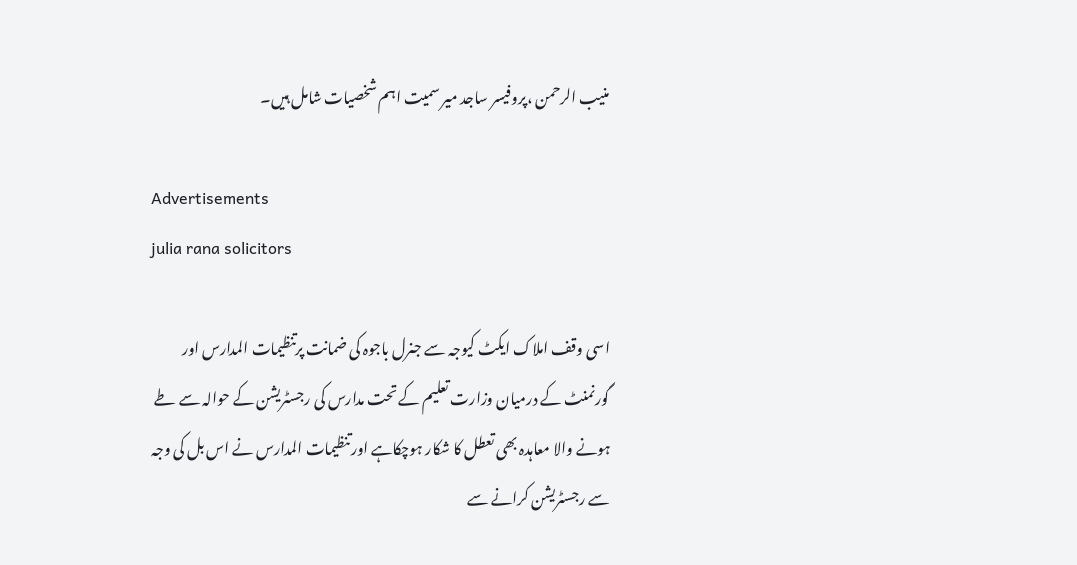منیب الرحمن ،پروفیسر ساجد میر سمیت اہم شخصیات شامل ہیں۔

Advertisements
julia rana solicitors

اسی وقف املاک ایکٹ کیوجہ سے جنرل باجوہ کی ضمانت پرتنظیمات المدارس اور گورنمنٹ کے درمیان وزارت تعلیم کے تحت مدارس کی رجسٹریشن کے حوالہ سے طے ہونے والا معاہدہ بھی تعطل کا شکار ہوچکاہے اور تنظیمات المدارس نے اس بل کی وجہ  سے رجسٹریشن کرانے سے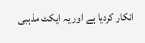انکار کردیا ہے اور یہ ایکٹ مذہبی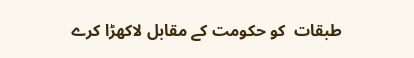طبقات  کو حکومت کے مقابل لاکھڑا کرے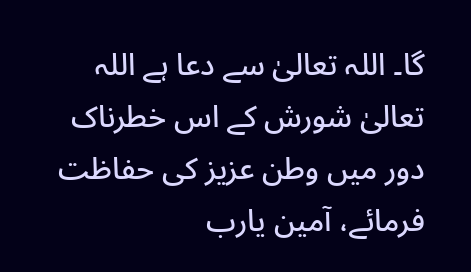گا۔ اللہ تعالیٰ سے دعا ہے اللہ تعالیٰ شورش کے اس خطرناک دور میں وطن عزیز کی حفاظت فرمائے، آمین یارب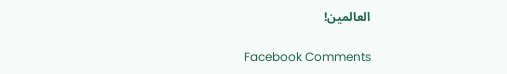العالمین!

Facebook Comments